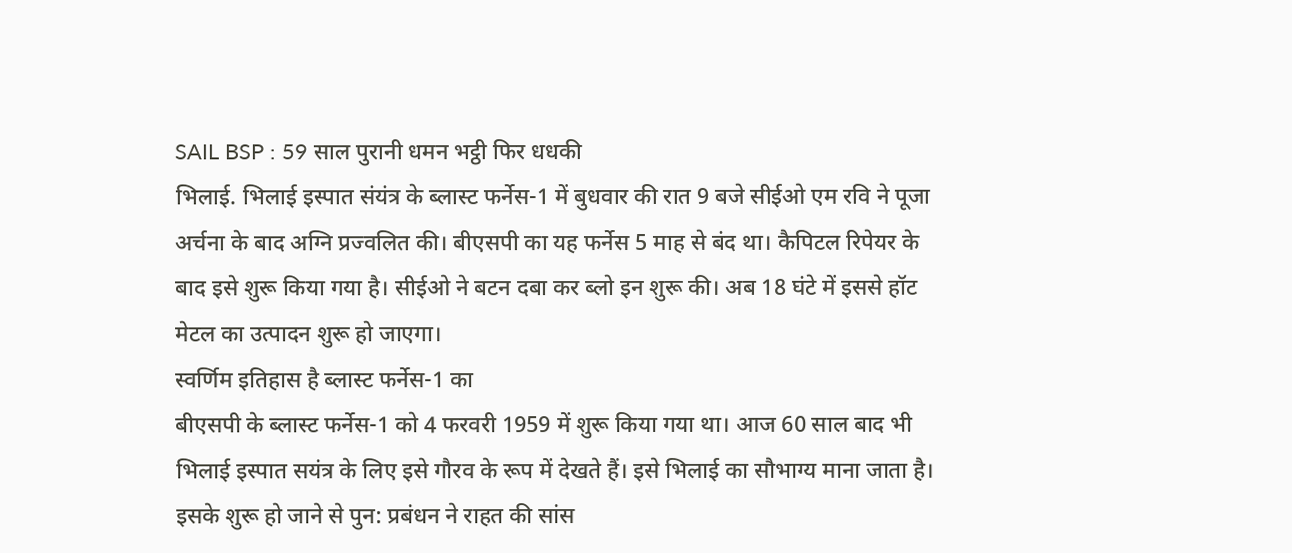SAIL BSP : 59 साल पुरानी धमन भट्ठी फिर धधकी
भिलाई. भिलाई इस्पात संयंत्र के ब्लास्ट फर्नेस-1 में बुधवार की रात 9 बजे सीईओ एम रवि ने पूजा अर्चना के बाद अग्नि प्रज्वलित की। बीएसपी का यह फर्नेस 5 माह से बंद था। कैपिटल रिपेयर के बाद इसे शुरू किया गया है। सीईओ ने बटन दबा कर ब्लो इन शुरू की। अब 18 घंटे में इससे हॉट मेटल का उत्पादन शुरू हो जाएगा।
स्वर्णिम इतिहास है ब्लास्ट फर्नेस-1 का
बीएसपी के ब्लास्ट फर्नेस-1 को 4 फरवरी 1959 में शुरू किया गया था। आज 60 साल बाद भी भिलाई इस्पात सयंत्र के लिए इसे गौरव के रूप में देखते हैं। इसे भिलाई का सौभाग्य माना जाता है। इसके शुरू हो जाने से पुन: प्रबंधन ने राहत की सांस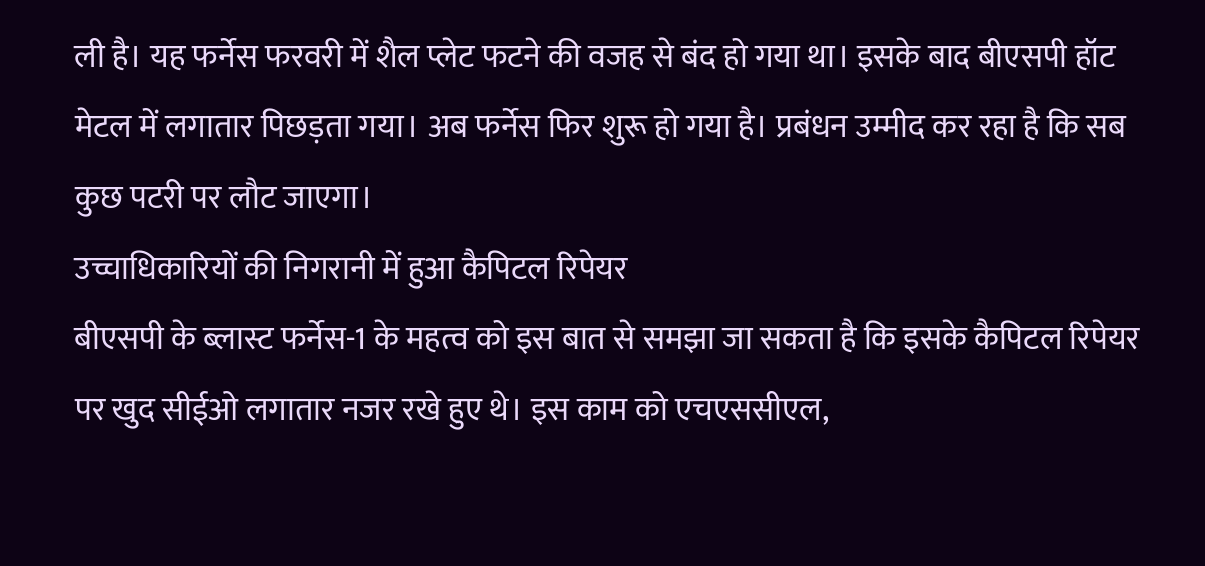ली है। यह फर्नेस फरवरी में शैल प्लेट फटने की वजह से बंद हो गया था। इसके बाद बीएसपी हॉट मेटल में लगातार पिछड़ता गया। अब फर्नेस फिर शुरू हो गया है। प्रबंधन उम्मीद कर रहा है कि सब कुछ पटरी पर लौट जाएगा।
उच्चाधिकारियों की निगरानी में हुआ कैपिटल रिपेयर
बीएसपी के ब्लास्ट फर्नेस-1 के महत्व को इस बात से समझा जा सकता है कि इसके कैपिटल रिपेयर पर खुद सीईओ लगातार नजर रखे हुए थे। इस काम को एचएससीएल,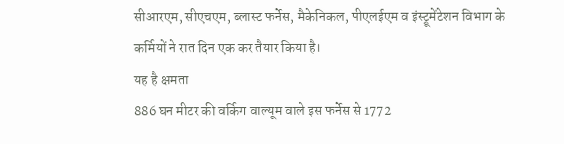सीआरएम, सीएचएम, ब्लास्ट फर्नेस, मैकेनिकल, पीएलईएम व इंस्ट्रूमेंटेशन विभाग के कर्मियों ने रात दिन एक कर तैयार किया है।
यह है क्षमता
886 घन मीटर की वर्किग वाल्यूम वाले इस फर्नेस से 1772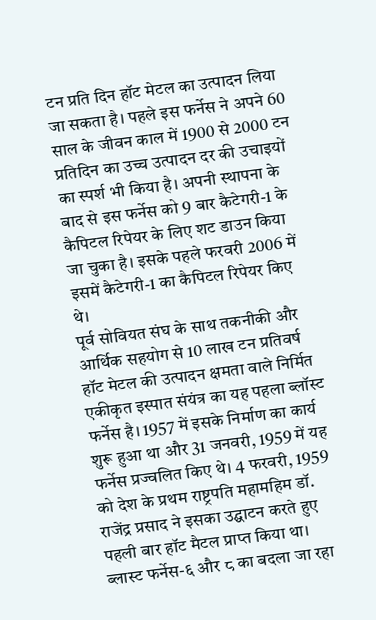टन प्रति दिन हॉट मेटल का उत्पादन लिया जा सकता है। पहले इस फर्नेस ने अपने 60 साल के जीवन काल में 1900 से 2000 टन प्रतिदिन का उच्च उत्पादन दर की उचाइयों का स्पर्श भी किया है। अपनी स्थापना के बाद से इस फर्नेस को 9 बार कैटेगरी-1 के कैपिटल रिपेयर के लिए शट डाउन किया जा चुका है। इसके पहले फरवरी 2006 में इसमें कैटेगरी-1 का कैपिटल रिपेयर किए थे।
पूर्व सोवियत संघ के साथ तकनीकी और आर्थिक सहयोग से 10 लाख टन प्रतिवर्ष हॉट मेटल की उत्पादन क्षमता वाले निर्मित एकीकृत इस्पात संयंत्र का यह पहला ब्लॉस्ट फर्नेस है। 1957 में इसके निर्माण का कार्य शुरू हुआ था और 31 जनवरी, 1959 में यह फर्नेस प्रज्वलित किए थे। 4 फरवरी, 1959 को देश के प्रथम राष्ट्रपति महामहिम डॉ. राजेंद्र प्रसाद ने इसका उद्घाटन करते हुए पहली बार हॉट मैटल प्राप्त किया था।
ब्लास्ट फर्नेस-६ और ८ का बदला जा रहा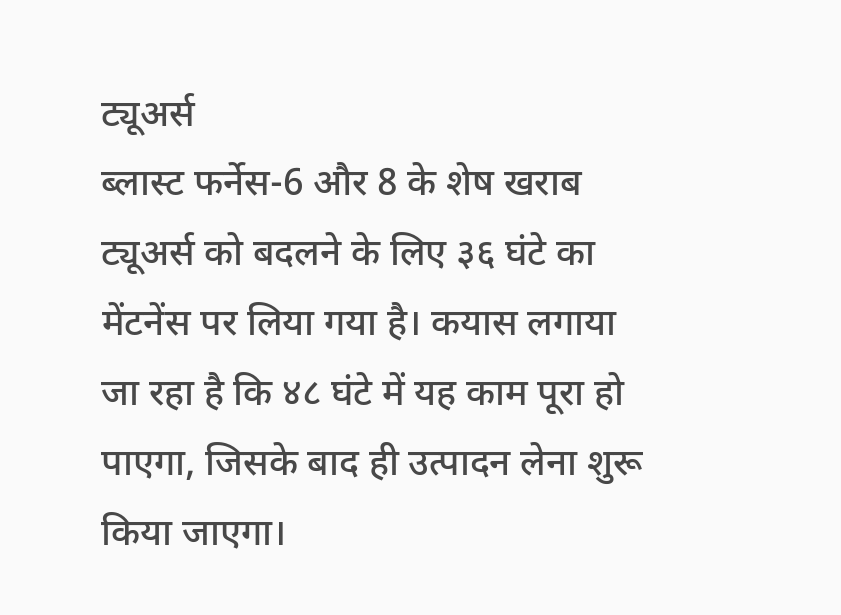ट्यूअर्स
ब्लास्ट फर्नेस-6 और 8 के शेष खराब ट्यूअर्स को बदलने के लिए ३६ घंटे का मेंटनेंस पर लिया गया है। कयास लगाया जा रहा है कि ४८ घंटे में यह काम पूरा हो पाएगा, जिसके बाद ही उत्पादन लेना शुरू किया जाएगा।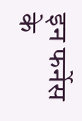इन फर्नेस के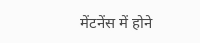मेंटनेंस में होने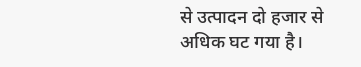से उत्पादन दो हजार से अधिक घट गया है।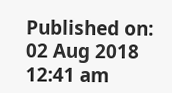Published on:
02 Aug 2018 12:41 am